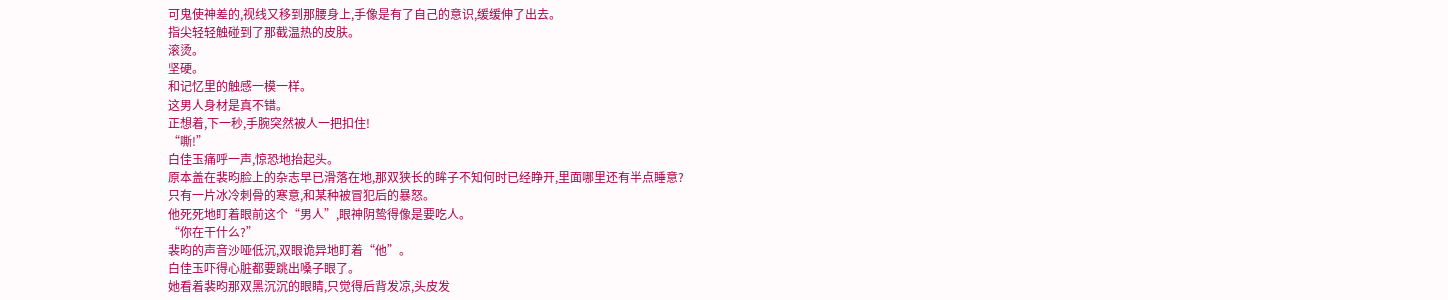可鬼使神差的,视线又移到那腰身上,手像是有了自己的意识,缓缓伸了出去。
指尖轻轻触碰到了那截温热的皮肤。
滚烫。
坚硬。
和记忆里的触感一模一样。
这男人身材是真不错。
正想着,下一秒,手腕突然被人一把扣住!
“嘶!”
白佳玉痛呼一声,惊恐地抬起头。
原本盖在裴昀脸上的杂志早已滑落在地,那双狭长的眸子不知何时已经睁开,里面哪里还有半点睡意?
只有一片冰冷刺骨的寒意,和某种被冒犯后的暴怒。
他死死地盯着眼前这个“男人”,眼神阴鸷得像是要吃人。
“你在干什么?”
裴昀的声音沙哑低沉,双眼诡异地盯着“他”。
白佳玉吓得心脏都要跳出嗓子眼了。
她看着裴昀那双黑沉沉的眼睛,只觉得后背发凉,头皮发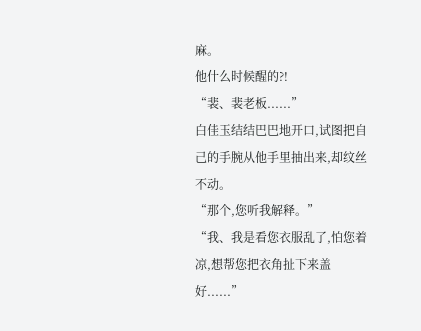麻。
他什么时候醒的?!
“裴、裴老板......”
白佳玉结结巴巴地开口,试图把自己的手腕从他手里抽出来,却纹丝不动。
“那个,您听我解释。”
“我、我是看您衣服乱了,怕您着凉,想帮您把衣角扯下来盖好......”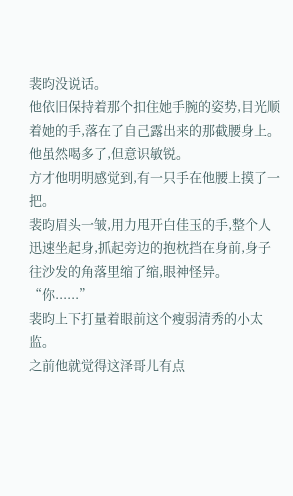裴昀没说话。
他依旧保持着那个扣住她手腕的姿势,目光顺着她的手,落在了自己露出来的那截腰身上。
他虽然喝多了,但意识敏锐。
方才他明明感觉到,有一只手在他腰上摸了一把。
裴昀眉头一皱,用力甩开白佳玉的手,整个人迅速坐起身,抓起旁边的抱枕挡在身前,身子往沙发的角落里缩了缩,眼神怪异。
“你......”
裴昀上下打量着眼前这个瘦弱清秀的小太监。
之前他就觉得这泽哥儿有点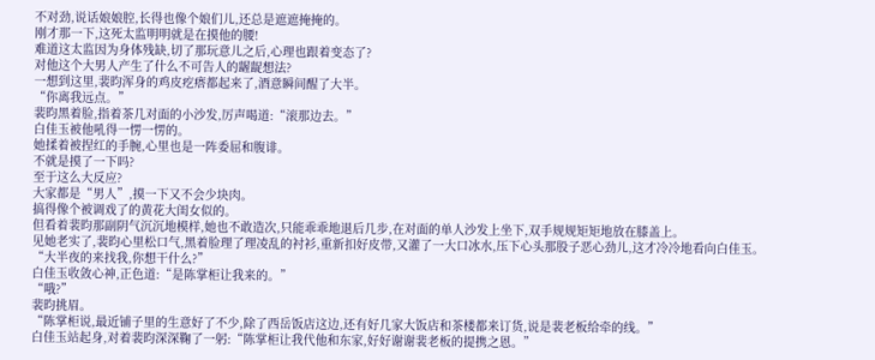不对劲,说话娘娘腔,长得也像个娘们儿,还总是遮遮掩掩的。
刚才那一下,这死太监明明就是在摸他的腰!
难道这太监因为身体残缺,切了那玩意儿之后,心理也跟着变态了?
对他这个大男人产生了什么不可告人的龌龊想法?
一想到这里,裴昀浑身的鸡皮疙瘩都起来了,酒意瞬间醒了大半。
“你离我远点。”
裴昀黑着脸,指着茶几对面的小沙发,厉声喝道:“滚那边去。”
白佳玉被他吼得一愣一愣的。
她揉着被捏红的手腕,心里也是一阵委屈和腹诽。
不就是摸了一下吗?
至于这么大反应?
大家都是“男人”,摸一下又不会少块肉。
搞得像个被调戏了的黄花大闺女似的。
但看着裴昀那副阴气沉沉地模样,她也不敢造次,只能乖乖地退后几步,在对面的单人沙发上坐下,双手规规矩矩地放在膝盖上。
见她老实了,裴昀心里松口气,黑着脸理了理凌乱的衬衫,重新扣好皮带,又灌了一大口冰水,压下心头那股子恶心劲儿,这才冷冷地看向白佳玉。
“大半夜的来找我,你想干什么?”
白佳玉收敛心神,正色道:“是陈掌柜让我来的。”
“哦?”
裴昀挑眉。
“陈掌柜说,最近铺子里的生意好了不少,除了西岳饭店这边,还有好几家大饭店和茶楼都来订货,说是裴老板给牵的线。”
白佳玉站起身,对着裴昀深深鞠了一躬:“陈掌柜让我代他和东家,好好谢谢裴老板的提携之恩。”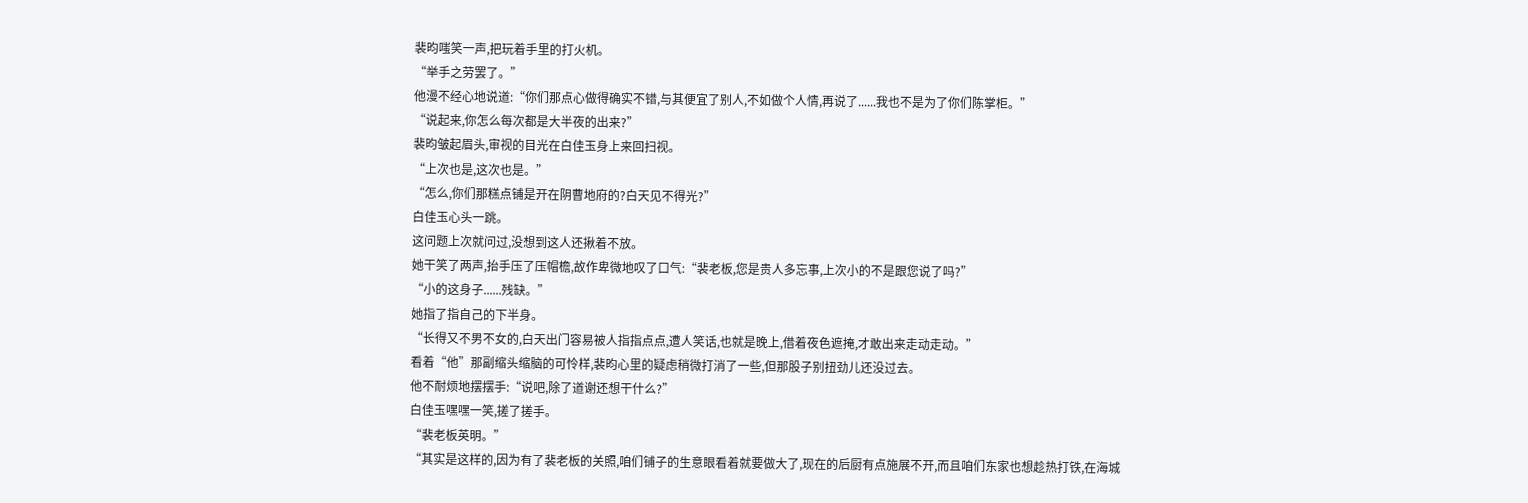裴昀嗤笑一声,把玩着手里的打火机。
“举手之劳罢了。”
他漫不经心地说道:“你们那点心做得确实不错,与其便宜了别人,不如做个人情,再说了......我也不是为了你们陈掌柜。”
“说起来,你怎么每次都是大半夜的出来?”
裴昀皱起眉头,审视的目光在白佳玉身上来回扫视。
“上次也是,这次也是。”
“怎么,你们那糕点铺是开在阴曹地府的?白天见不得光?”
白佳玉心头一跳。
这问题上次就问过,没想到这人还揪着不放。
她干笑了两声,抬手压了压帽檐,故作卑微地叹了口气:“裴老板,您是贵人多忘事,上次小的不是跟您说了吗?”
“小的这身子......残缺。”
她指了指自己的下半身。
“长得又不男不女的,白天出门容易被人指指点点,遭人笑话,也就是晚上,借着夜色遮掩,才敢出来走动走动。”
看着“他”那副缩头缩脑的可怜样,裴昀心里的疑虑稍微打消了一些,但那股子别扭劲儿还没过去。
他不耐烦地摆摆手:“说吧,除了道谢还想干什么?”
白佳玉嘿嘿一笑,搓了搓手。
“裴老板英明。”
“其实是这样的,因为有了裴老板的关照,咱们铺子的生意眼看着就要做大了,现在的后厨有点施展不开,而且咱们东家也想趁热打铁,在海城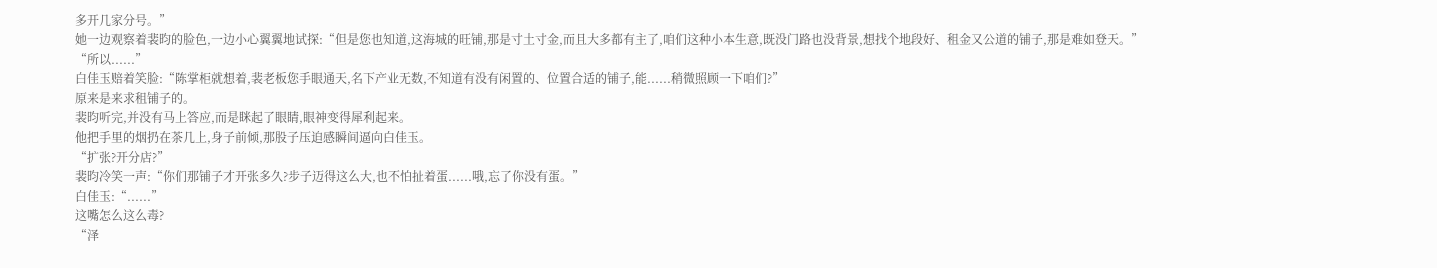多开几家分号。”
她一边观察着裴昀的脸色,一边小心翼翼地试探:“但是您也知道,这海城的旺铺,那是寸土寸金,而且大多都有主了,咱们这种小本生意,既没门路也没背景,想找个地段好、租金又公道的铺子,那是难如登天。”
“所以......”
白佳玉赔着笑脸:“陈掌柜就想着,裴老板您手眼通天,名下产业无数,不知道有没有闲置的、位置合适的铺子,能......稍微照顾一下咱们?”
原来是来求租铺子的。
裴昀听完,并没有马上答应,而是眯起了眼睛,眼神变得犀利起来。
他把手里的烟扔在茶几上,身子前倾,那股子压迫感瞬间逼向白佳玉。
“扩张?开分店?”
裴昀冷笑一声:“你们那铺子才开张多久?步子迈得这么大,也不怕扯着蛋......哦,忘了你没有蛋。”
白佳玉:“......”
这嘴怎么这么毒?
“泽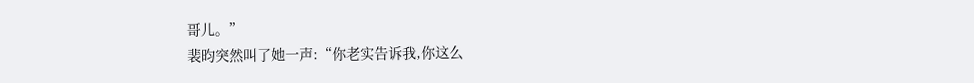哥儿。”
裴昀突然叫了她一声:“你老实告诉我,你这么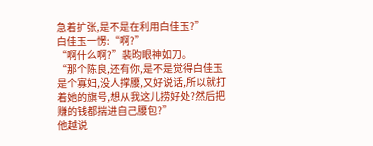急着扩张,是不是在利用白佳玉?”
白佳玉一愣:“啊?”
“啊什么啊?”裴昀眼神如刀。
“那个陈良,还有你,是不是觉得白佳玉是个寡妇,没人撑腰,又好说话,所以就打着她的旗号,想从我这儿捞好处?然后把赚的钱都揣进自己腰包?”
他越说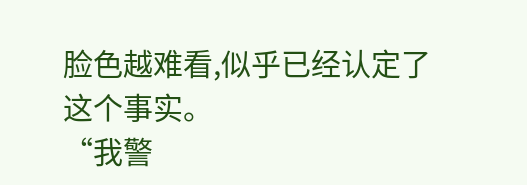脸色越难看,似乎已经认定了这个事实。
“我警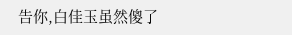告你,白佳玉虽然傻了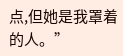点,但她是我罩着的人。”